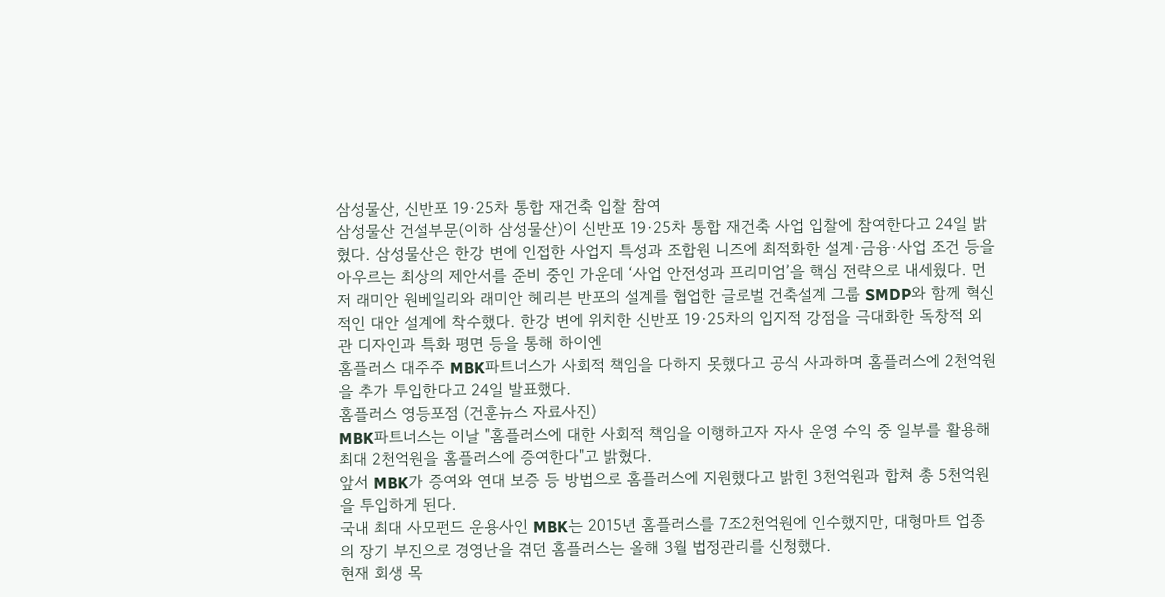삼성물산, 신반포 19·25차 통합 재건축 입찰 참여
삼성물산 건설부문(이하 삼성물산)이 신반포 19·25차 통합 재건축 사업 입찰에 참여한다고 24일 밝혔다. 삼성물산은 한강 변에 인접한 사업지 특성과 조합원 니즈에 최적화한 설계·금융·사업 조건 등을 아우르는 최상의 제안서를 준비 중인 가운데 ‘사업 안전성과 프리미엄’을 핵심 전략으로 내세웠다. 먼저 래미안 원베일리와 래미안 헤리븐 반포의 설계를 협업한 글로벌 건축설계 그룹 SMDP와 함께 혁신적인 대안 설계에 착수했다. 한강 변에 위치한 신반포 19·25차의 입지적 강점을 극대화한 독창적 외관 디자인과 특화 평면 등을 통해 하이엔
홈플러스 대주주 MBK파트너스가 사회적 책임을 다하지 못했다고 공식 사과하며 홈플러스에 2천억원을 추가 투입한다고 24일 발표했다.
홈플러스 영등포점 (건훈뉴스 자료사진)
MBK파트너스는 이날 "홈플러스에 대한 사회적 책임을 이행하고자 자사 운영 수익 중 일부를 활용해 최대 2천억원을 홈플러스에 증여한다"고 밝혔다.
앞서 MBK가 증여와 연대 보증 등 방법으로 홈플러스에 지원했다고 밝힌 3천억원과 합쳐 총 5천억원을 투입하게 된다.
국내 최대 사모펀드 운용사인 MBK는 2015년 홈플러스를 7조2천억원에 인수했지만, 대형마트 업종의 장기 부진으로 경영난을 겪던 홈플러스는 올해 3월 법정관리를 신청했다.
현재 회생 목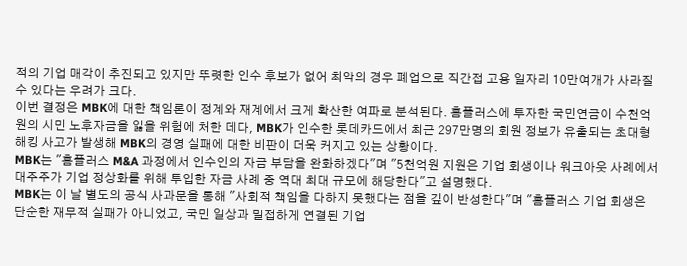적의 기업 매각이 추진되고 있지만 뚜렷한 인수 후보가 없어 최악의 경우 폐업으로 직간접 고용 일자리 10만여개가 사라질 수 있다는 우려가 크다.
이번 결정은 MBK에 대한 책임론이 정계와 재계에서 크게 확산한 여파로 분석된다. 홈플러스에 투자한 국민연금이 수천억원의 시민 노후자금을 잃을 위험에 처한 데다, MBK가 인수한 롯데카드에서 최근 297만명의 회원 정보가 유출되는 초대형 해킹 사고가 발생해 MBK의 경영 실패에 대한 비판이 더욱 커지고 있는 상황이다.
MBK는 "홈플러스 M&A 과정에서 인수인의 자금 부담을 완화하겠다"며 "5천억원 지원은 기업 회생이나 워크아웃 사례에서 대주주가 기업 정상화를 위해 투입한 자금 사례 중 역대 최대 규모에 해당한다"고 설명했다.
MBK는 이 날 별도의 공식 사과문을 통해 "사회적 책임을 다하지 못했다는 점을 깊이 반성한다"며 "홈플러스 기업 회생은 단순한 재무적 실패가 아니었고, 국민 일상과 밀접하게 연결된 기업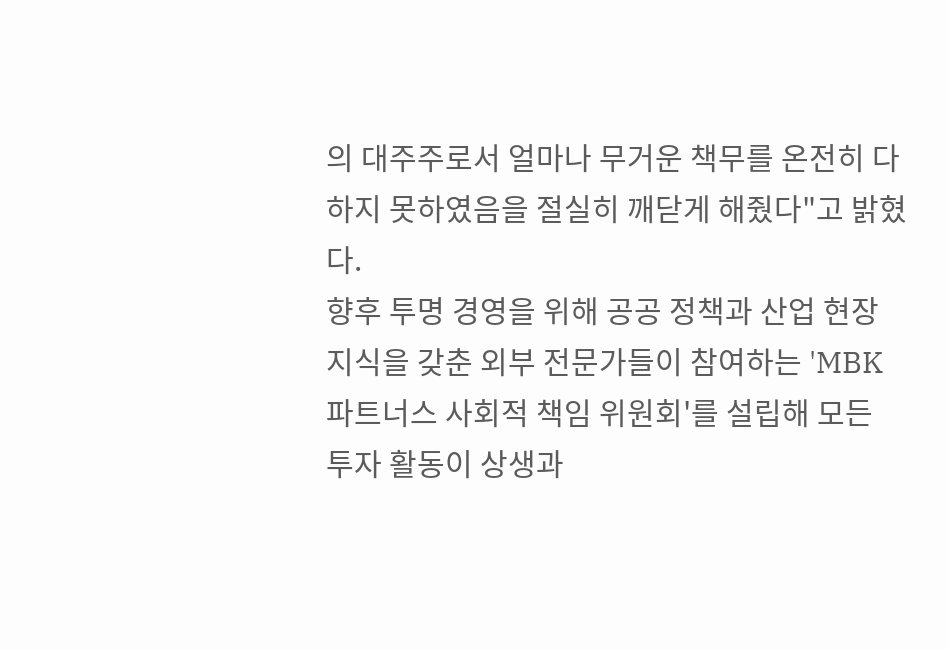의 대주주로서 얼마나 무거운 책무를 온전히 다하지 못하였음을 절실히 깨닫게 해줬다"고 밝혔다.
향후 투명 경영을 위해 공공 정책과 산업 현장 지식을 갖춘 외부 전문가들이 참여하는 'MBK파트너스 사회적 책임 위원회'를 설립해 모든 투자 활동이 상생과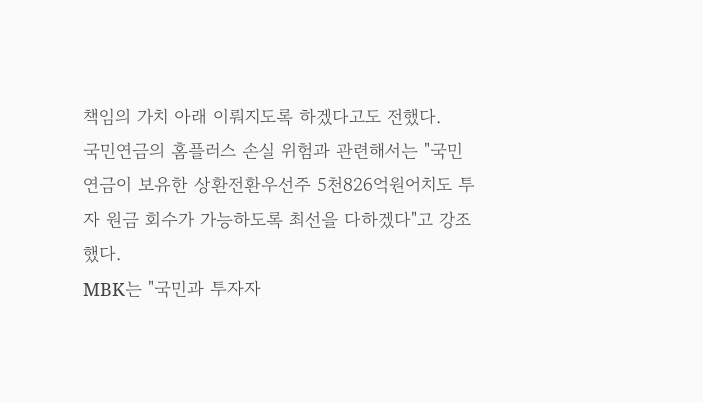책임의 가치 아래 이뤄지도록 하겠다고도 전했다.
국민연금의 홈플러스 손실 위험과 관련해서는 "국민연금이 보유한 상환전환우선주 5천826억원어치도 투자 원금 회수가 가능하도록 최선을 다하겠다"고 강조했다.
MBK는 "국민과 투자자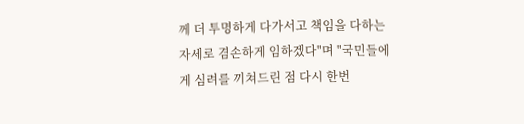께 더 투명하게 다가서고 책임을 다하는 자세로 겸손하게 임하겠다"며 "국민들에게 심려를 끼쳐드린 점 다시 한번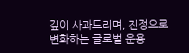깊이 사과드리며, 진정으로 변화하는 글로벌 운용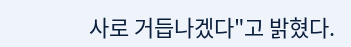사로 거듭나겠다"고 밝혔다.